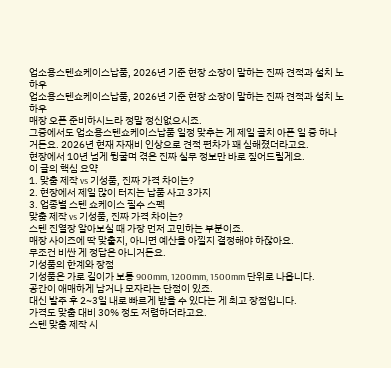업소용스텐쇼케이스납품, 2026년 기준 현장 소장이 말하는 진짜 견적과 설치 노하우
업소용스텐쇼케이스납품, 2026년 기준 현장 소장이 말하는 진짜 견적과 설치 노하우
매장 오픈 준비하시느라 정말 정신없으시죠.
그중에서도 업소용스텐쇼케이스납품 일정 맞추는 게 제일 골치 아픈 일 중 하나거든요. 2026년 현재 자재비 인상으로 견적 편차가 꽤 심해졌더라고요.
현장에서 10년 넘게 뒹굴며 겪은 진짜 실무 정보만 바로 짚어드릴게요.
이 글의 핵심 요약
1. 맞춤 제작 vs 기성품, 진짜 가격 차이는?
2. 현장에서 제일 많이 터지는 납품 사고 3가지
3. 업종별 스텐 쇼케이스 필수 스펙
맞춤 제작 vs 기성품, 진짜 가격 차이는?
스텐 진열장 알아보실 때 가장 먼저 고민하는 부분이죠.
매장 사이즈에 딱 맞출지, 아니면 예산을 아낄지 결정해야 하잖아요.
무조건 비싼 게 정답은 아니거든요.
기성품의 한계와 장점
기성품은 가로 길이가 보통 900mm, 1200mm, 1500mm 단위로 나옵니다.
공간이 애매하게 남거나 모자라는 단점이 있죠.
대신 발주 후 2~3일 내로 빠르게 받을 수 있다는 게 최고 장점입니다.
가격도 맞춤 대비 30% 정도 저렴하더라고요.
스텐 맞춤 제작 시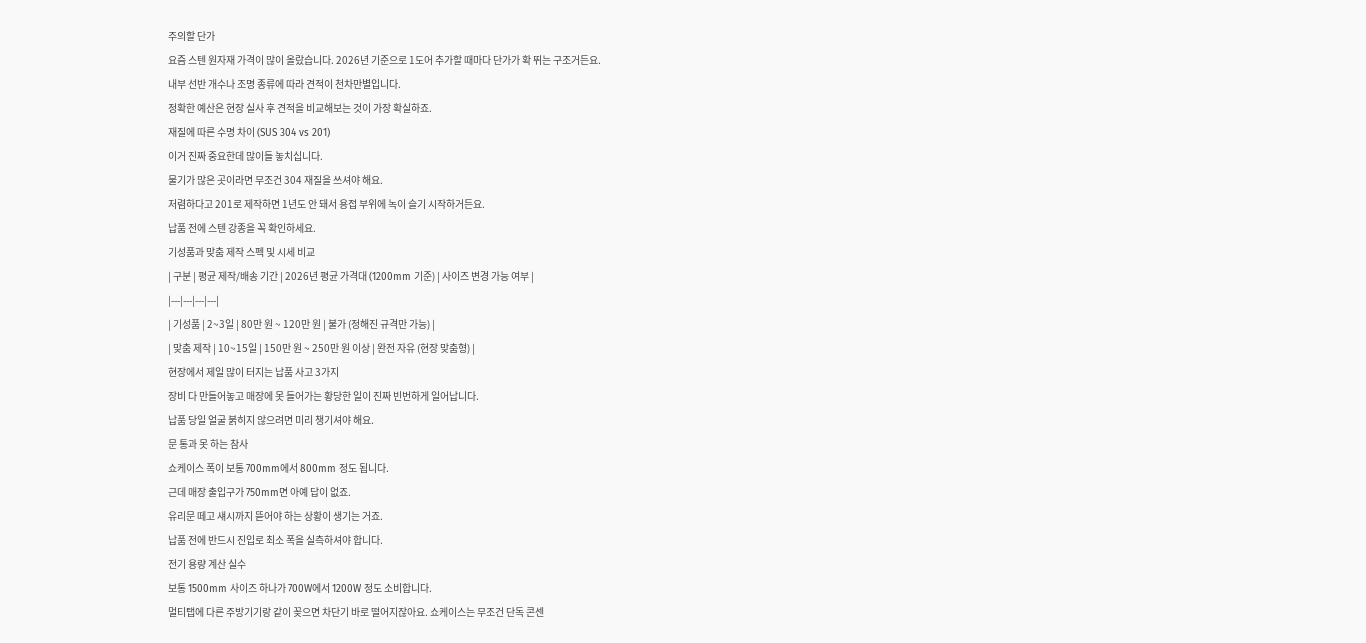주의할 단가
요즘 스텐 원자재 가격이 많이 올랐습니다. 2026년 기준으로 1도어 추가할 때마다 단가가 확 뛰는 구조거든요.
내부 선반 개수나 조명 종류에 따라 견적이 천차만별입니다.
정확한 예산은 현장 실사 후 견적을 비교해보는 것이 가장 확실하죠.
재질에 따른 수명 차이 (SUS 304 vs 201)
이거 진짜 중요한데 많이들 놓치십니다.
물기가 많은 곳이라면 무조건 304 재질을 쓰셔야 해요.
저렴하다고 201로 제작하면 1년도 안 돼서 용접 부위에 녹이 슬기 시작하거든요.
납품 전에 스텐 강종을 꼭 확인하세요.
기성품과 맞춤 제작 스펙 및 시세 비교
| 구분 | 평균 제작/배송 기간 | 2026년 평균 가격대 (1200mm 기준) | 사이즈 변경 가능 여부 |
|---|---|---|---|
| 기성품 | 2~3일 | 80만 원 ~ 120만 원 | 불가 (정해진 규격만 가능) |
| 맞춤 제작 | 10~15일 | 150만 원 ~ 250만 원 이상 | 완전 자유 (현장 맞춤형) |
현장에서 제일 많이 터지는 납품 사고 3가지
장비 다 만들어놓고 매장에 못 들어가는 황당한 일이 진짜 빈번하게 일어납니다.
납품 당일 얼굴 붉히지 않으려면 미리 챙기셔야 해요.
문 통과 못 하는 참사
쇼케이스 폭이 보통 700mm에서 800mm 정도 됩니다.
근데 매장 출입구가 750mm면 아예 답이 없죠.
유리문 떼고 섀시까지 뜯어야 하는 상황이 생기는 거죠.
납품 전에 반드시 진입로 최소 폭을 실측하셔야 합니다.
전기 용량 계산 실수
보통 1500mm 사이즈 하나가 700W에서 1200W 정도 소비합니다.
멀티탭에 다른 주방기기랑 같이 꽂으면 차단기 바로 떨어지잖아요. 쇼케이스는 무조건 단독 콘센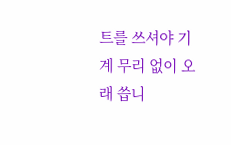트를 쓰셔야 기계 무리 없이 오래 씁니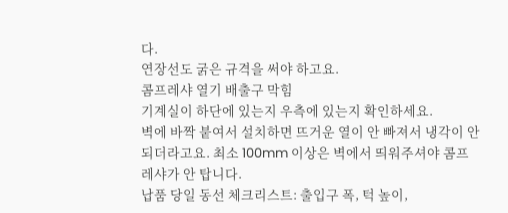다.
연장선도 굵은 규격을 써야 하고요.
콤프레샤 열기 배출구 막힘
기계실이 하단에 있는지 우측에 있는지 확인하세요.
벽에 바짝 붙여서 설치하면 뜨거운 열이 안 빠져서 냉각이 안 되더라고요. 최소 100mm 이상은 벽에서 띄워주셔야 콤프레샤가 안 탑니다.
납품 당일 동선 체크리스트: 출입구 폭, 턱 높이,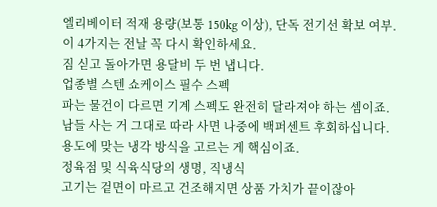엘리베이터 적재 용량(보통 150kg 이상), 단독 전기선 확보 여부. 이 4가지는 전날 꼭 다시 확인하세요.
짐 싣고 돌아가면 용달비 두 번 냅니다.
업종별 스텐 쇼케이스 필수 스펙
파는 물건이 다르면 기계 스펙도 완전히 달라져야 하는 셈이죠.
남들 사는 거 그대로 따라 사면 나중에 백퍼센트 후회하십니다.
용도에 맞는 냉각 방식을 고르는 게 핵심이죠.
정육점 및 식육식당의 생명, 직냉식
고기는 겉면이 마르고 건조해지면 상품 가치가 끝이잖아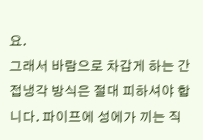요.
그래서 바람으로 차갑게 하는 간접냉각 방식은 절대 피하셔야 합니다. 파이프에 성에가 끼는 직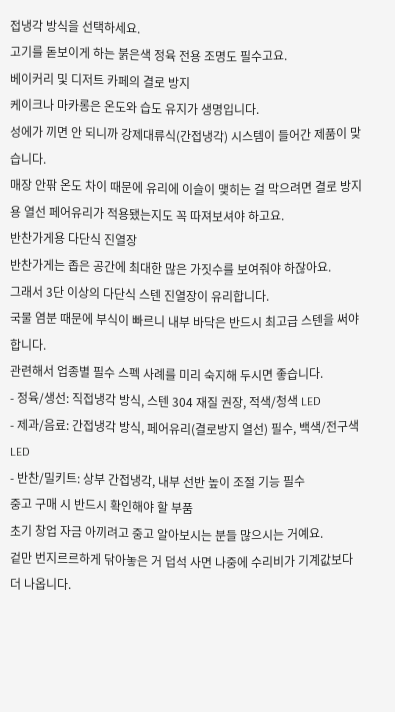접냉각 방식을 선택하세요.
고기를 돋보이게 하는 붉은색 정육 전용 조명도 필수고요.
베이커리 및 디저트 카페의 결로 방지
케이크나 마카롱은 온도와 습도 유지가 생명입니다.
성에가 끼면 안 되니까 강제대류식(간접냉각) 시스템이 들어간 제품이 맞습니다.
매장 안팎 온도 차이 때문에 유리에 이슬이 맺히는 걸 막으려면 결로 방지용 열선 페어유리가 적용됐는지도 꼭 따져보셔야 하고요.
반찬가게용 다단식 진열장
반찬가게는 좁은 공간에 최대한 많은 가짓수를 보여줘야 하잖아요.
그래서 3단 이상의 다단식 스텐 진열장이 유리합니다.
국물 염분 때문에 부식이 빠르니 내부 바닥은 반드시 최고급 스텐을 써야 합니다.
관련해서 업종별 필수 스펙 사례를 미리 숙지해 두시면 좋습니다.
- 정육/생선: 직접냉각 방식, 스텐 304 재질 권장, 적색/청색 LED
- 제과/음료: 간접냉각 방식, 페어유리(결로방지 열선) 필수, 백색/전구색 LED
- 반찬/밀키트: 상부 간접냉각, 내부 선반 높이 조절 기능 필수
중고 구매 시 반드시 확인해야 할 부품
초기 창업 자금 아끼려고 중고 알아보시는 분들 많으시는 거예요.
겉만 번지르르하게 닦아놓은 거 덥석 사면 나중에 수리비가 기계값보다 더 나옵니다.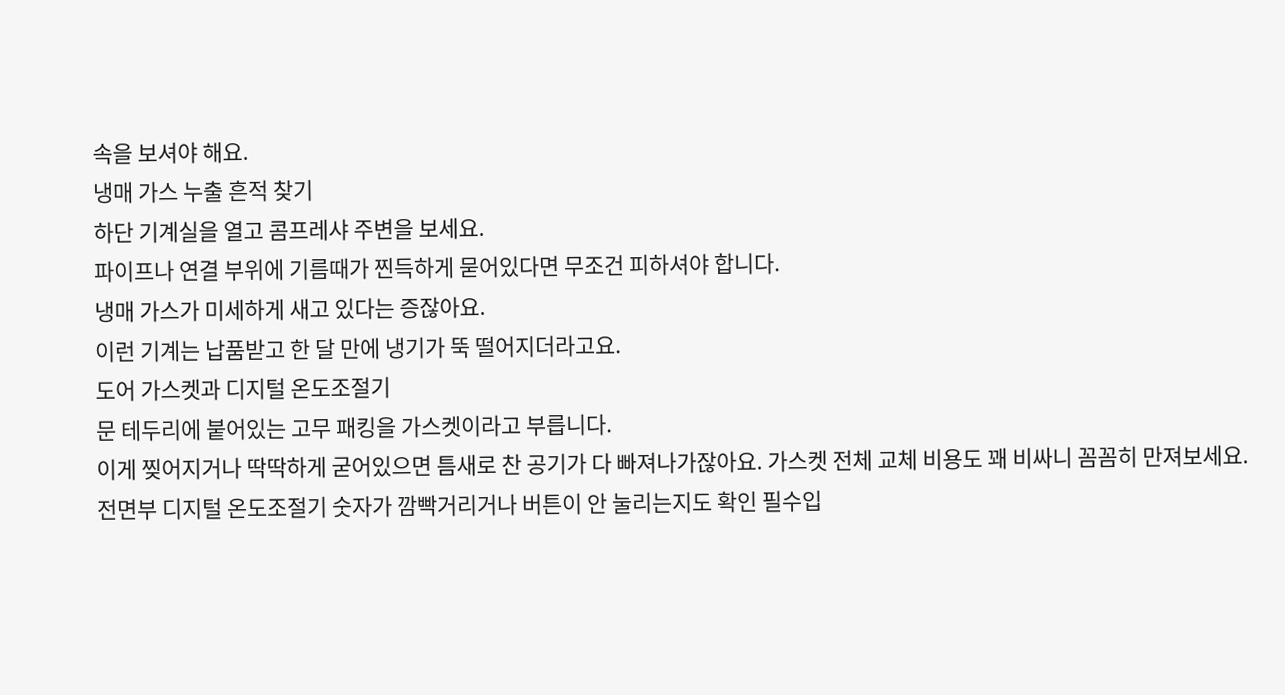속을 보셔야 해요.
냉매 가스 누출 흔적 찾기
하단 기계실을 열고 콤프레샤 주변을 보세요.
파이프나 연결 부위에 기름때가 찐득하게 묻어있다면 무조건 피하셔야 합니다.
냉매 가스가 미세하게 새고 있다는 증잖아요.
이런 기계는 납품받고 한 달 만에 냉기가 뚝 떨어지더라고요.
도어 가스켓과 디지털 온도조절기
문 테두리에 붙어있는 고무 패킹을 가스켓이라고 부릅니다.
이게 찢어지거나 딱딱하게 굳어있으면 틈새로 찬 공기가 다 빠져나가잖아요. 가스켓 전체 교체 비용도 꽤 비싸니 꼼꼼히 만져보세요.
전면부 디지털 온도조절기 숫자가 깜빡거리거나 버튼이 안 눌리는지도 확인 필수입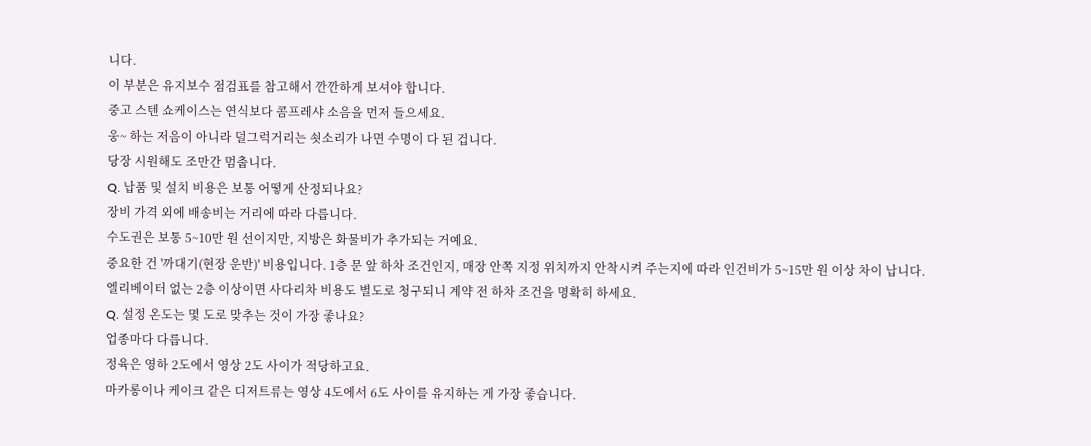니다.
이 부분은 유지보수 점검표를 참고해서 깐깐하게 보셔야 합니다.
중고 스텐 쇼케이스는 연식보다 콤프레샤 소음을 먼저 들으세요.
웅~ 하는 저음이 아니라 덜그럭거리는 쇳소리가 나면 수명이 다 된 겁니다.
당장 시원해도 조만간 멈춥니다.
Q. 납품 및 설치 비용은 보통 어떻게 산정되나요?
장비 가격 외에 배송비는 거리에 따라 다릅니다.
수도권은 보통 5~10만 원 선이지만, 지방은 화물비가 추가되는 거예요.
중요한 건 '까대기(현장 운반)' 비용입니다. 1층 문 앞 하차 조건인지, 매장 안쪽 지정 위치까지 안착시켜 주는지에 따라 인건비가 5~15만 원 이상 차이 납니다.
엘리베이터 없는 2층 이상이면 사다리차 비용도 별도로 청구되니 계약 전 하차 조건을 명확히 하세요.
Q. 설정 온도는 몇 도로 맞추는 것이 가장 좋나요?
업종마다 다릅니다.
정육은 영하 2도에서 영상 2도 사이가 적당하고요.
마카롱이나 케이크 같은 디저트류는 영상 4도에서 6도 사이를 유지하는 게 가장 좋습니다.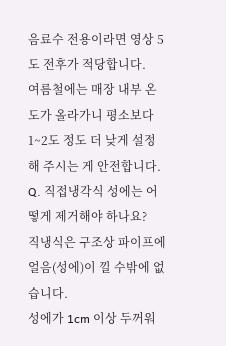음료수 전용이라면 영상 5도 전후가 적당합니다.
여름철에는 매장 내부 온도가 올라가니 평소보다 1~2도 정도 더 낮게 설정해 주시는 게 안전합니다.
Q. 직접냉각식 성에는 어떻게 제거해야 하나요?
직냉식은 구조상 파이프에 얼음(성에)이 낄 수밖에 없습니다.
성에가 1cm 이상 두꺼워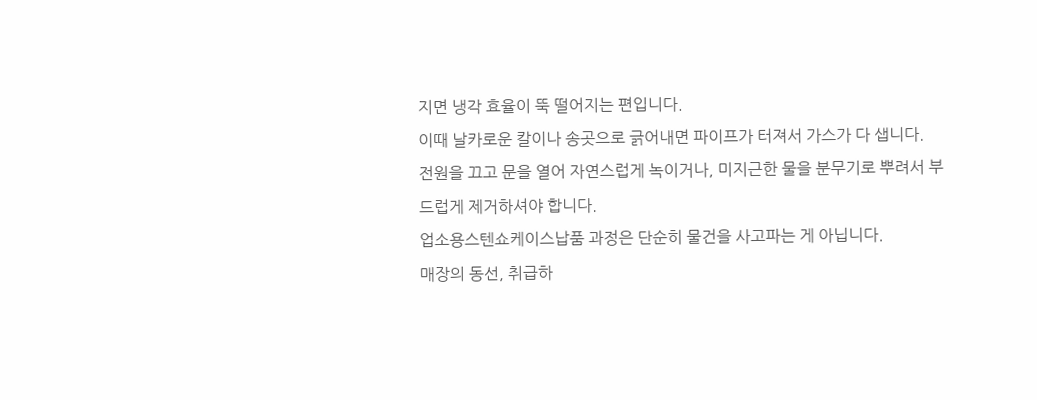지면 냉각 효율이 뚝 떨어지는 편입니다.
이때 날카로운 칼이나 송곳으로 긁어내면 파이프가 터져서 가스가 다 샙니다.
전원을 끄고 문을 열어 자연스럽게 녹이거나, 미지근한 물을 분무기로 뿌려서 부드럽게 제거하셔야 합니다.
업소용스텐쇼케이스납품 과정은 단순히 물건을 사고파는 게 아닙니다.
매장의 동선, 취급하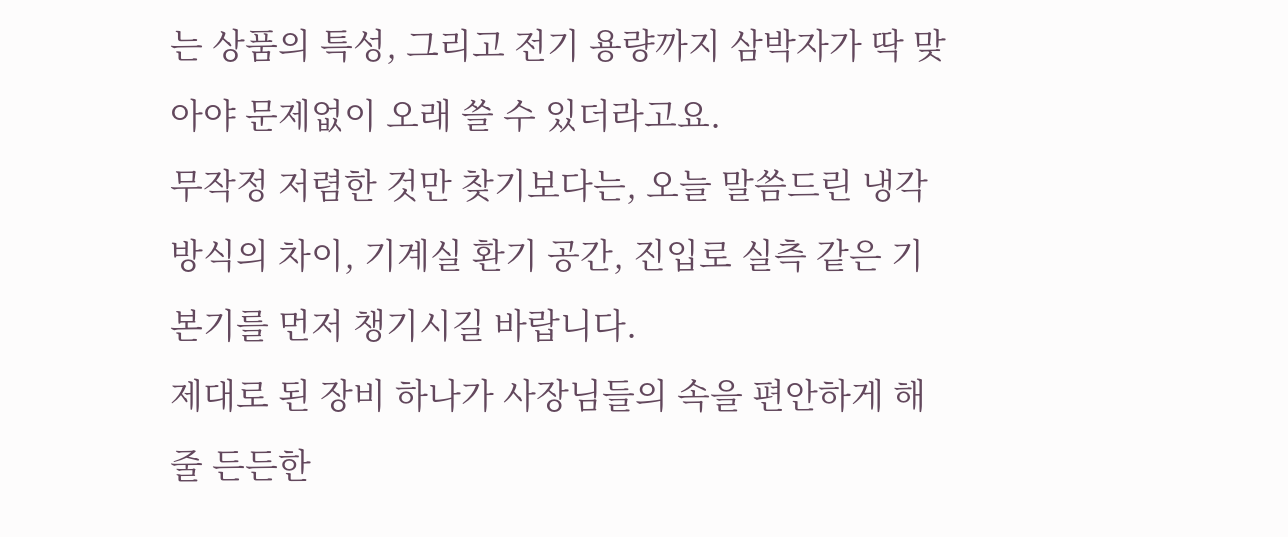는 상품의 특성, 그리고 전기 용량까지 삼박자가 딱 맞아야 문제없이 오래 쓸 수 있더라고요.
무작정 저렴한 것만 찾기보다는, 오늘 말씀드린 냉각 방식의 차이, 기계실 환기 공간, 진입로 실측 같은 기본기를 먼저 챙기시길 바랍니다.
제대로 된 장비 하나가 사장님들의 속을 편안하게 해 줄 든든한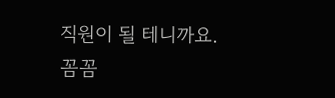직원이 될 테니까요.
꼼꼼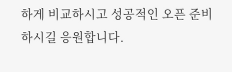하게 비교하시고 성공적인 오픈 준비하시길 응원합니다.